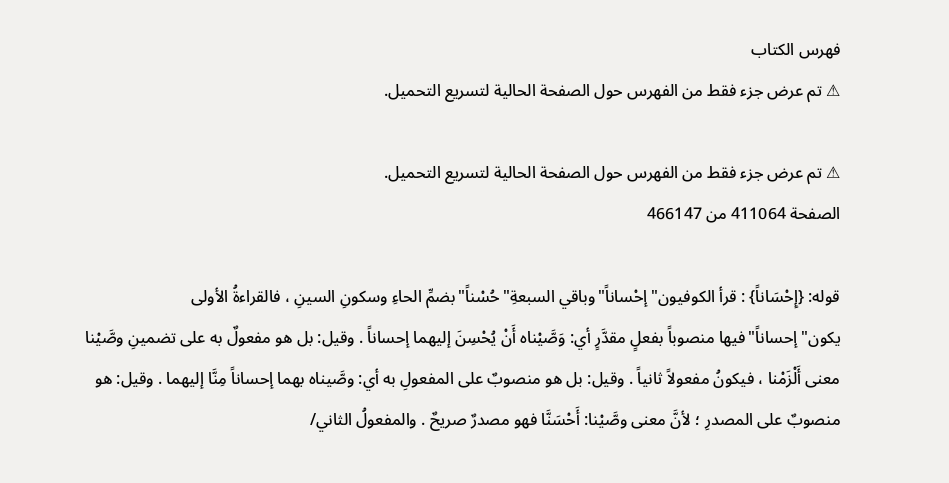فهرس الكتاب
⚠ تم عرض جزء فقط من الفهرس حول الصفحة الحالية لتسريع التحميل.

⚠ تم عرض جزء فقط من الفهرس حول الصفحة الحالية لتسريع التحميل.
الصفحة 411064 من 466147

قوله: {إِحْسَاناً} : قرأ الكوفيون"إحْساناً"وباقي السبعةِ"حُسْناً"بضمِّ الحاءِ وسكونِ السينِ ، فالقراءةُ الأولى يكون"إحساناً"فيها منصوباً بفعلٍ مقدَّرٍ أي: وَصَّيْناه أَنْ يُحْسِنَ إليهما إحساناً . وقيل: بل هو مفعولٌ به على تضمينِ وصَّيْنا معنى أَلْزَمْنا ، فيكونُ مفعولاً ثانياً . وقيل: بل هو منصوبٌ على المفعولِ به أي: وصَّيناه بهما إحساناً مِنَّا إليهما . وقيل: هو منصوبٌ على المصدرِ ؛ لأنَّ معنى وصَّيْنا: أَحْسَنَّا فهو مصدرٌ صريحٌ . والمفعولُ الثاني/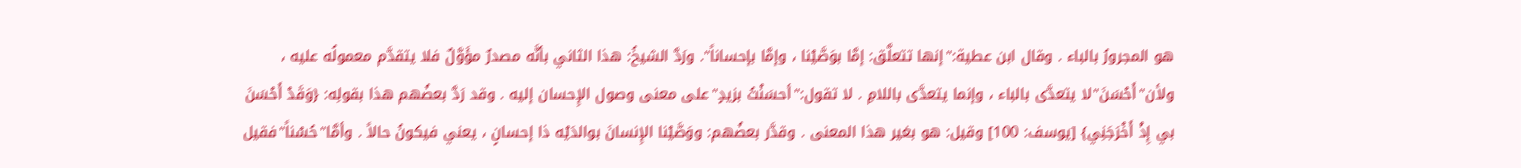هو المجرورُ بالباء . وقال ابن عطية:"إنها تتعلَّق: إمَّا بوَصَّيْنا ، وإمَّا بإحساناً". ورَدَّ الشيخُ: هذا الثاني بأنَّه مصدرٌ مؤَوَّلٌ فلا يتقدَّم معمولُه عليه ، ولأن"أَحْسَنَ"لا يتعدَّى بالباء ، وإنما يتعدَّى باللامِ . لا تقول:"أحسَنْتُ بزيدٍ"على معنى وصول الإِحسان إليه . وقد رَدَّ بعضُهم هذا بقولِه: {وَقَدْ أَحْسَنَ بي إِذْ أَخْرَجَنِي} [يوسف: 100] وقيل: هو بغير هذا المعنى . وقدَّر بعضُهم: ووَصَّيْنا الإِنسانَ بوالدَيْه ذا إحسانٍ ، يعني فيكونُ حالاً . وأمَّا"حُسْناً"فقيل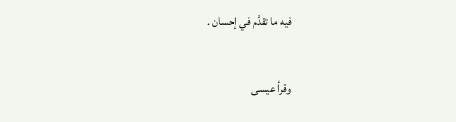فيه ما تقدَّم في إحسان .

وقرأ عيسى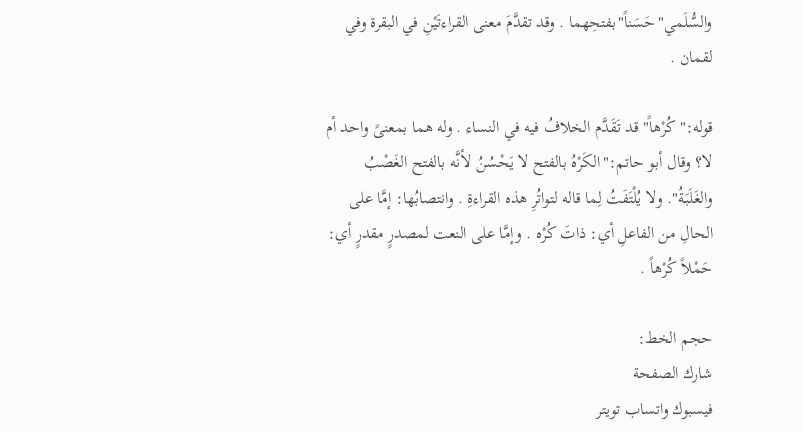والسُّلَمي"حَسَناً"بفتحِهما . وقد تقدَّمَ معنى القراءتَيْنِ في البقرة وفي لقمان .

قوله:"كُرْهاً"قد تَقَدَّم الخلافُ فيه في النساء . وله هما بمعنىً واحد أم لا؟ وقال أبو حاتم:"الكَرْهُ بالفتح لا يَحْسُنُ لأنَّه بالفتح الغَصْبُ والغَلَبَةُ". ولا يُلْتَفَتُ لِما قاله لتواتُرِ هذه القراءةِ . وانتصابُها: إمَّا على الحالِ من الفاعلِ أي: ذاتَ كُرْه . وإمَّا على النعت لمصدرٍ مقدرٍ أي: حَمْلاً كُرْهاً .

حجم الخط:
شارك الصفحة
فيسبوك واتساب تويتر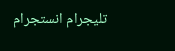تليجرام انستجرام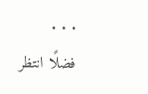. . .
فضلًا انتظر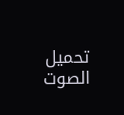تحميل الصوت